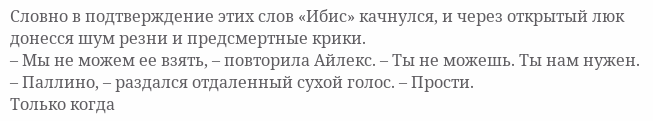Словно в подтверждение этих слов «Ибис» качнулся, и через открытый люк донесся шум резни и предсмертные крики.
– Мы не можем ее взять, – повторила Айлекс. – Ты не можешь. Ты нам нужен.
– Паллино, – раздался отдаленный сухой голос. – Прости.
Только когда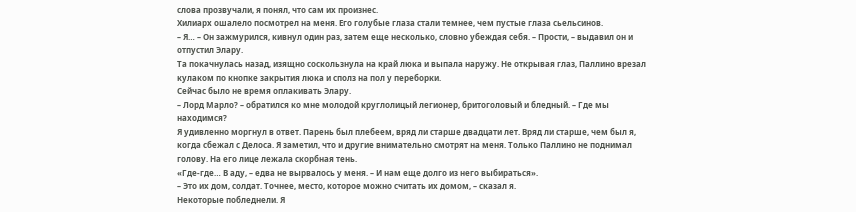слова прозвучали, я понял, что сам их произнес.
Хилиарх ошалело посмотрел на меня. Его голубые глаза стали темнее, чем пустые глаза сьельсинов.
– Я… – Он зажмурился, кивнул один раз, затем еще несколько, словно убеждая себя. – Прости, – выдавил он и отпустил Элару.
Та покачнулась назад, изящно соскользнула на край люка и выпала наружу. Не открывая глаз, Паллино врезал кулаком по кнопке закрытия люка и сполз на пол у переборки.
Сейчас было не время оплакивать Элару.
– Лорд Марло? – обратился ко мне молодой круглолицый легионер, бритоголовый и бледный. – Где мы находимся?
Я удивленно моргнул в ответ. Парень был плебеем, вряд ли старше двадцати лет. Вряд ли старше, чем был я, когда сбежал с Делоса. Я заметил, что и другие внимательно смотрят на меня. Только Паллино не поднимал голову. На его лице лежала скорбная тень.
«Где-где… В аду, – едва не вырвалось у меня. – И нам еще долго из него выбираться».
– Это их дом, солдат. Точнее, место, которое можно считать их домом, – сказал я.
Некоторые побледнели. Я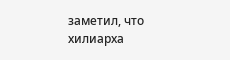заметил, что хилиарха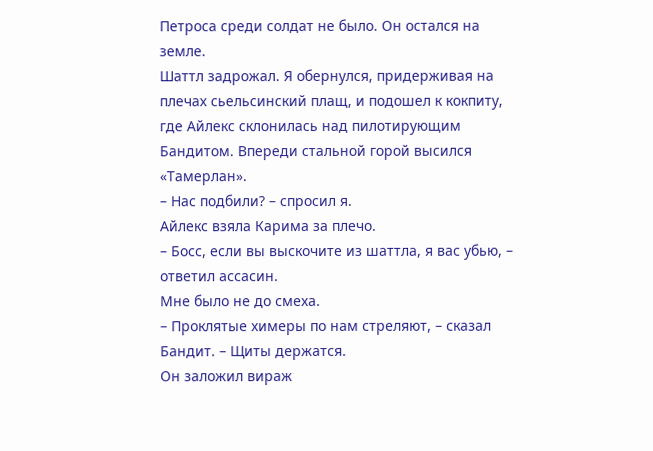Петроса среди солдат не было. Он остался на земле.
Шаттл задрожал. Я обернулся, придерживая на плечах сьельсинский плащ, и подошел к кокпиту, где Айлекс склонилась над пилотирующим Бандитом. Впереди стальной горой высился «Тамерлан».
– Нас подбили? – спросил я.
Айлекс взяла Карима за плечо.
– Босс, если вы выскочите из шаттла, я вас убью, – ответил ассасин.
Мне было не до смеха.
– Проклятые химеры по нам стреляют, – сказал Бандит. – Щиты держатся.
Он заложил вираж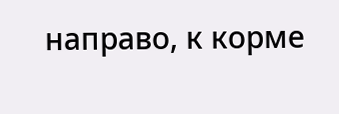направо, к корме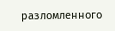разломленного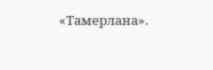«Тамерлана».